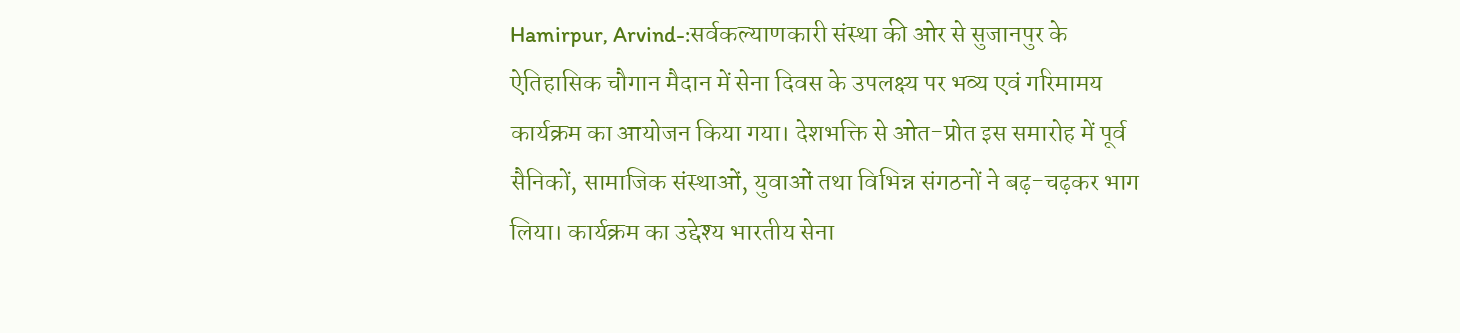Hamirpur, Arvind-:सर्वकल्याणकारी संस्था की ओर से सुजानपुर के ऐतिहासिक चौगान मैदान में सेना दिवस के उपलक्ष्य पर भव्य एवं गरिमामय कार्यक्रम का आयोजन किया गया। देशभक्ति से ओत-प्रोत इस समारोह में पूर्व सैनिकों, सामाजिक संस्थाओं, युवाओं तथा विभिन्न संगठनों ने बढ़-चढ़कर भाग लिया। कार्यक्रम का उद्देश्य भारतीय सेना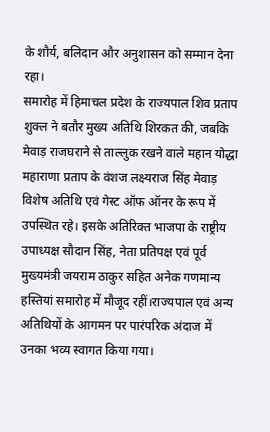के शौर्य, बलिदान और अनुशासन को सम्मान देना रहा।
समारोह में हिमाचल प्रदेश के राज्यपाल शिव प्रताप शुक्ल ने बतौर मुख्य अतिथि शिरकत की, जबकि मेवाड़ राजघराने से ताल्लुक रखने वाले महान योद्धा महाराणा प्रताप के वंशज लक्ष्यराज सिंह मेवाड़ विशेष अतिथि एवं गेस्ट ऑफ ऑनर के रूप में उपस्थित रहे। इसके अतिरिक्त भाजपा के राष्ट्रीय उपाध्यक्ष सौदान सिंह, नेता प्रतिपक्ष एवं पूर्व मुख्यमंत्री जयराम ठाकुर सहित अनेक गणमान्य हस्तियां समारोह में मौजूद रहीं।राज्यपाल एवं अन्य अतिथियों के आगमन पर पारंपरिक अंदाज में उनका भव्य स्वागत किया गया।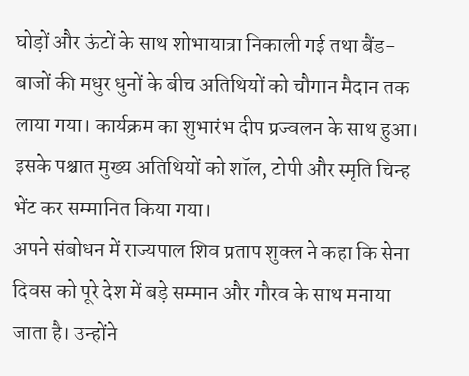घोड़ों और ऊंटों के साथ शोभायात्रा निकाली गई तथा बैंड-बाजों की मधुर धुनों के बीच अतिथियों को चौगान मैदान तक लाया गया। कार्यक्रम का शुभारंभ दीप प्रज्वलन के साथ हुआ। इसके पश्चात मुख्य अतिथियों को शॉल, टोपी और स्मृति चिन्ह भेंट कर सम्मानित किया गया।
अपने संबोधन में राज्यपाल शिव प्रताप शुक्ल ने कहा कि सेना दिवस को पूरे देश में बड़े सम्मान और गौरव के साथ मनाया जाता है। उन्होंने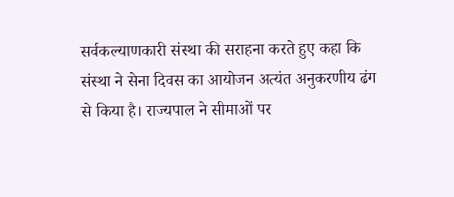सर्वकल्याणकारी संस्था की सराहना करते हुए कहा कि संस्था ने सेना दिवस का आयोजन अत्यंत अनुकरणीय ढंग से किया है। राज्यपाल ने सीमाओं पर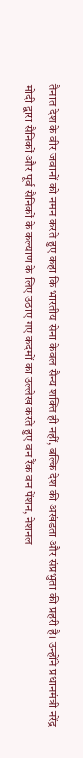तैनात देश के वीर जवानों को नमन करते हुए कहा कि भारतीय सेना केवल सैन्य शक्ति ही नहीं, बल्कि देश की अखंडता और संप्रभुता की प्रहरी है। उन्होंने प्रधानमंत्री नरेंद्र मोदी द्वारा सैनिकों और पूर्व सैनिकों के कल्याण के लिए उठाए गए कदमों का उल्लेख करते हुए वन रैंक वन पेंशन, नेशनल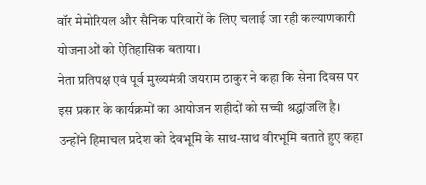वॉर मेमोरियल और सैनिक परिवारों के लिए चलाई जा रही कल्याणकारी योजनाओं को ऐतिहासिक बताया।
नेता प्रतिपक्ष एवं पूर्व मुख्यमंत्री जयराम ठाकुर ने कहा कि सेना दिवस पर इस प्रकार के कार्यक्रमों का आयोजन शहीदों को सच्ची श्रद्धांजलि है। उन्होंने हिमाचल प्रदेश को देवभूमि के साथ-साथ वीरभूमि बताते हुए कहा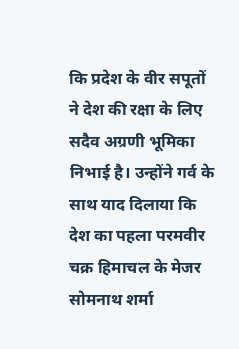कि प्रदेश के वीर सपूतों ने देश की रक्षा के लिए सदैव अग्रणी भूमिका निभाई है। उन्होंने गर्व के साथ याद दिलाया कि देश का पहला परमवीर चक्र हिमाचल के मेजर सोमनाथ शर्मा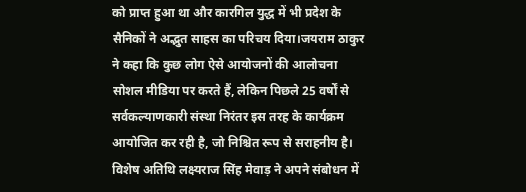को प्राप्त हुआ था और कारगिल युद्ध में भी प्रदेश के सैनिकों ने अद्भुत साहस का परिचय दिया।जयराम ठाकुर ने कहा कि कुछ लोग ऐसे आयोजनों की आलोचना सोशल मीडिया पर करते हैं, लेकिन पिछले 25 वर्षों से सर्वकल्याणकारी संस्था निरंतर इस तरह के कार्यक्रम आयोजित कर रही है, जो निश्चित रूप से सराहनीय है।
विशेष अतिथि लक्ष्यराज सिंह मेवाड़ ने अपने संबोधन में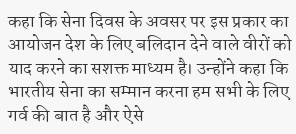कहा कि सेना दिवस के अवसर पर इस प्रकार का आयोजन देश के लिए बलिदान देने वाले वीरों को याद करने का सशक्त माध्यम है। उन्होंने कहा कि भारतीय सेना का सम्मान करना हम सभी के लिए गर्व की बात है और ऐसे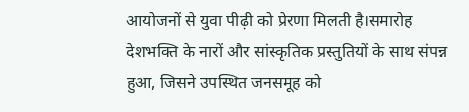आयोजनों से युवा पीढ़ी को प्रेरणा मिलती है।समारोह देशभक्ति के नारों और सांस्कृतिक प्रस्तुतियों के साथ संपन्न हुआ, जिसने उपस्थित जनसमूह को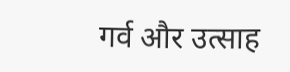गर्व और उत्साह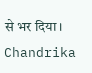से भर दिया।
Chandrika